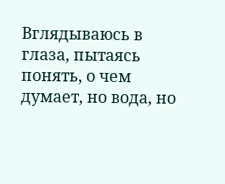Вглядываюсь в глаза, пытаясь понять, о чем думает, но вода, но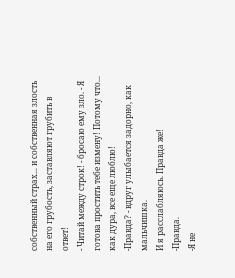собственный страх... и собственная злость на его грубость, заставляют грубить в ответ!
- Читай между строк! - бросаю ему зло. - Я готова простить тебе измену! Потому что... как дура, все еще люблю!
-Правда? - вдруг улыбается задорно, как мальчишка.
И я расслабляюсь. Правда же!
-Правда.
-Я не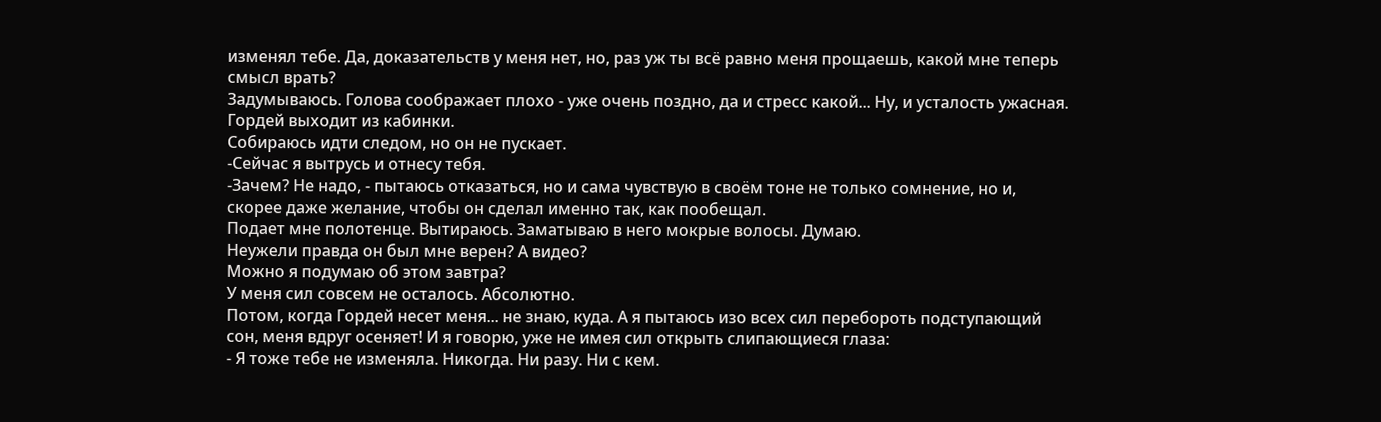изменял тебе. Да, доказательств у меня нет, но, раз уж ты всё равно меня прощаешь, какой мне теперь смысл врать?
Задумываюсь. Голова соображает плохо - уже очень поздно, да и стресс какой... Ну, и усталость ужасная.
Гордей выходит из кабинки.
Собираюсь идти следом, но он не пускает.
-Сейчас я вытрусь и отнесу тебя.
-Зачем? Не надо, - пытаюсь отказаться, но и сама чувствую в своём тоне не только сомнение, но и, скорее даже желание, чтобы он сделал именно так, как пообещал.
Подает мне полотенце. Вытираюсь. Заматываю в него мокрые волосы. Думаю.
Неужели правда он был мне верен? А видео?
Можно я подумаю об этом завтра?
У меня сил совсем не осталось. Абсолютно.
Потом, когда Гордей несет меня... не знаю, куда. А я пытаюсь изо всех сил перебороть подступающий сон, меня вдруг осеняет! И я говорю, уже не имея сил открыть слипающиеся глаза:
- Я тоже тебе не изменяла. Никогда. Ни разу. Ни с кем.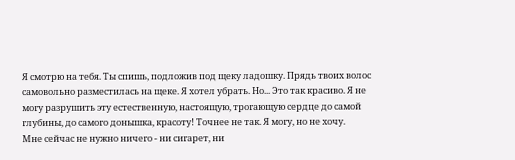Я смотрю на тебя. Ты спишь, подложив под щеку ладошку. Прядь твоих волос самовольно разместилась на щеке. Я хотел убрать. Но... Это так красиво. Я не могу разрушить эту естественную, настоящую, трогающую сердце до самой глубины, до самого донышка, красоту! Точнее не так. Я могу, но не хочу.
Мне сейчас не нужно ничего - ни сигарет, ни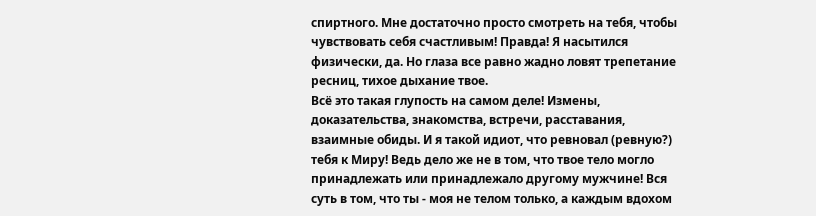спиртного. Мне достаточно просто смотреть на тебя, чтобы чувствовать себя счастливым! Правда! Я насытился физически, да. Но глаза все равно жадно ловят трепетание ресниц, тихое дыхание твое.
Всё это такая глупость на самом деле! Измены, доказательства, знакомства, встречи, расставания, взаимные обиды. И я такой идиот, что ревновал (ревную?) тебя к Миру! Ведь дело же не в том, что твое тело могло принадлежать или принадлежало другому мужчине! Вся суть в том, что ты - моя не телом только, а каждым вдохом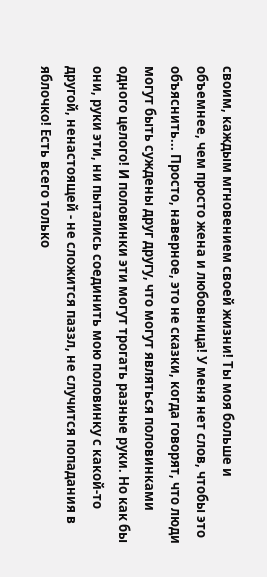своим, каждым мгновением своей жизни! Ты моя больше и объемнее, чем просто жена и любовница! У меня нет слов, чтобы это объяснить... Просто, наверное, это не сказки, когда говорят, что люди могут быть суждены друг другу, что могут являться половинками одного целого! И половинки эти могут трогать разные руки. Но как бы они, руки эти, ни пытались соединить мою половинку с какой-то другой, ненастоящей - не сложится паззл, не случится попадания в яблочко! Есть всего только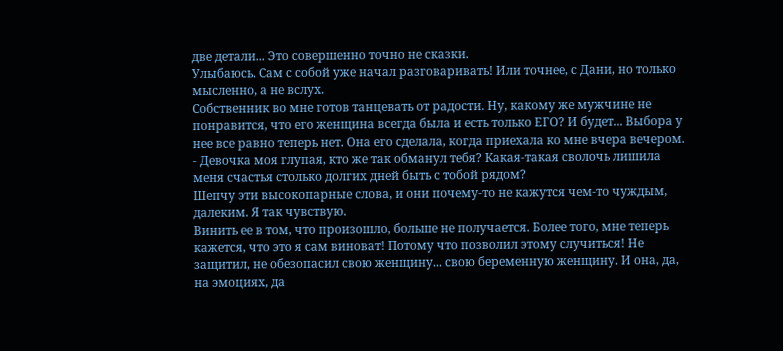две детали... Это совершенно точно не сказки.
Улыбаюсь. Сам с собой уже начал разговаривать! Или точнее, с Дани, но только мысленно, а не вслух.
Собственник во мне готов танцевать от радости. Ну, какому же мужчине не понравится, что его женщина всегда была и есть только ЕГО? И будет... Выбора у нее все равно теперь нет. Она его сделала, когда приехала ко мне вчера вечером.
- Девочка моя глупая, кто же так обманул тебя? Какая-такая сволочь лишила меня счастья столько долгих дней быть с тобой рядом?
Шепчу эти высокопарные слова, и они почему-то не кажутся чем-то чуждым, далеким. Я так чувствую.
Винить ее в том, что произошло, больше не получается. Более того, мне теперь кажется, что это я сам виноват! Потому что позволил этому случиться! Не защитил, не обезопасил свою женщину... свою беременную женщину. И она, да, на эмоциях, да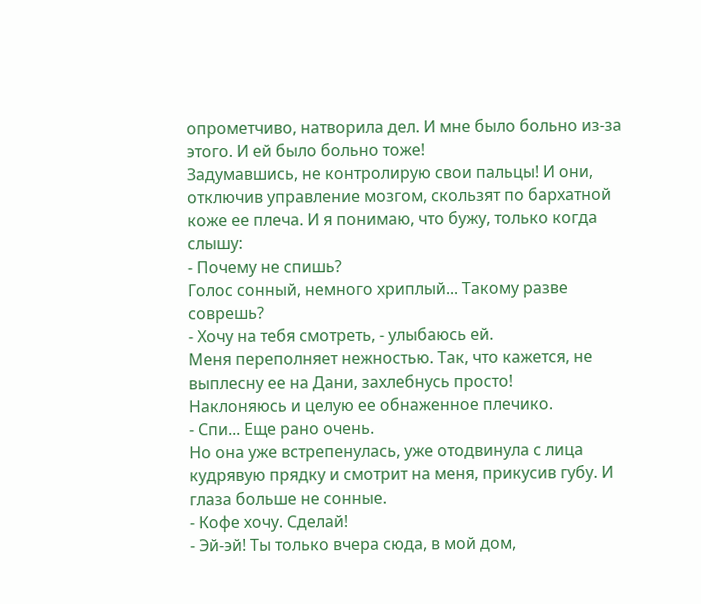опрометчиво, натворила дел. И мне было больно из-за этого. И ей было больно тоже!
Задумавшись, не контролирую свои пальцы! И они, отключив управление мозгом, скользят по бархатной коже ее плеча. И я понимаю, что бужу, только когда слышу:
- Почему не спишь?
Голос сонный, немного хриплый... Такому разве соврешь?
- Хочу на тебя смотреть, - улыбаюсь ей.
Меня переполняет нежностью. Так, что кажется, не выплесну ее на Дани, захлебнусь просто!
Наклоняюсь и целую ее обнаженное плечико.
- Спи... Еще рано очень.
Но она уже встрепенулась, уже отодвинула с лица кудрявую прядку и смотрит на меня, прикусив губу. И глаза больше не сонные.
- Кофе хочу. Сделай!
- Эй-эй! Ты только вчера сюда, в мой дом,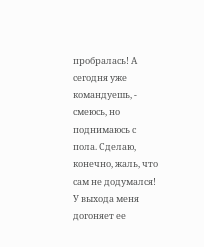пробралась! А сегодня уже командуешь, - смеюсь, но поднимаюсь с пола. Сделаю, конечно, жаль, что сам не додумался!
У выхода меня догоняет ее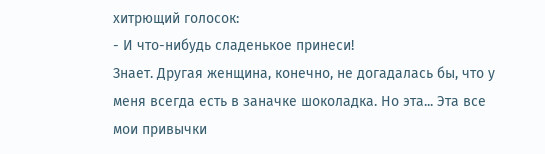хитрющий голосок:
- И что-нибудь сладенькое принеси!
Знает. Другая женщина, конечно, не догадалась бы, что у меня всегда есть в заначке шоколадка. Но эта... Эта все мои привычки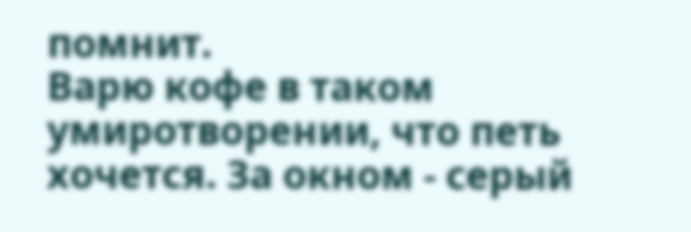помнит.
Варю кофе в таком умиротворении, что петь хочется. За окном - серый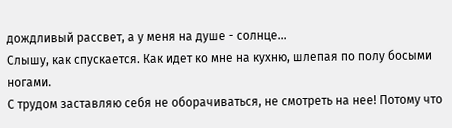дождливый рассвет, а у меня на душе - солнце...
Слышу, как спускается. Как идет ко мне на кухню, шлепая по полу босыми ногами.
С трудом заставляю себя не оборачиваться, не смотреть на нее! Потому что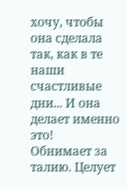хочу, чтобы она сделала так, как в те наши счастливые дни... И она делает именно это!
Обнимает за талию. Целует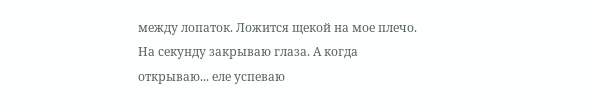между лопаток. Ложится щекой на мое плечо.
На секунду закрываю глаза. А когда открываю... еле успеваю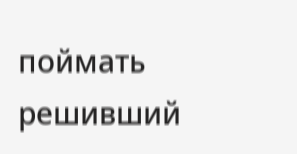поймать решивший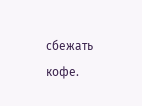сбежать кофе.